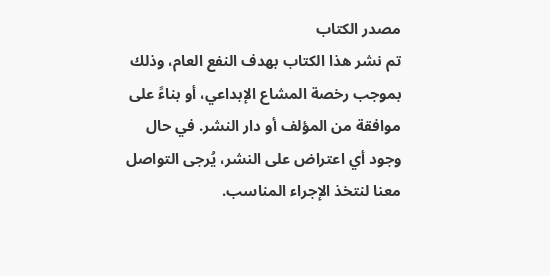مصدر الكتاب
تم نشر هذا الكتاب بهدف النفع العام، وذلك بموجب رخصة المشاع الإبداعي، أو بناءً على موافقة من المؤلف أو دار النشر. في حال وجود أي اعتراض على النشر، يُرجى التواصل معنا لنتخذ الإجراء المناسب.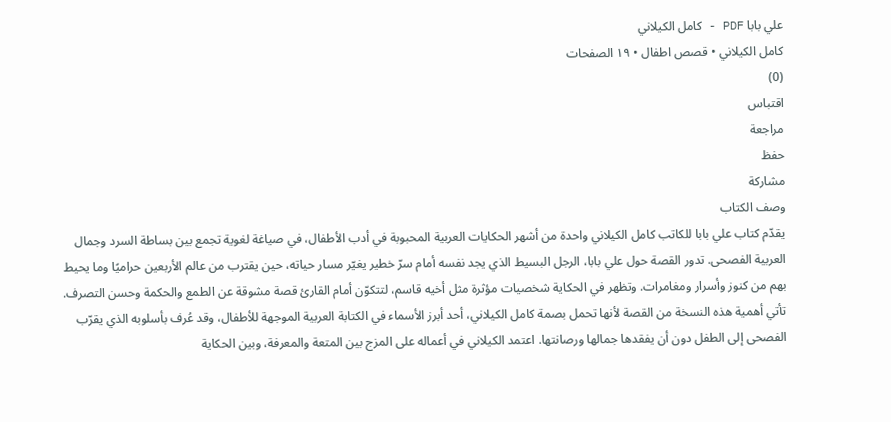علي بابا PDF - كامل الكيلاني
كامل الكيلاني • قصص اطفال • ١٩ الصفحات
(0)
اقتباس
مراجعة
حفظ
مشاركة
وصف الكتاب
يقدّم كتاب علي بابا للكاتب كامل الكيلاني واحدة من أشهر الحكايات العربية المحبوبة في أدب الأطفال، في صياغة لغوية تجمع بين بساطة السرد وجمال العربية الفصحى. تدور القصة حول علي بابا، الرجل البسيط الذي يجد نفسه أمام سرّ خطير يغيّر مسار حياته، حين يقترب من عالم الأربعين حراميًا وما يحيط بهم من كنوز وأسرار ومغامرات. وتظهر في الحكاية شخصيات مؤثرة مثل أخيه قاسم، لتتكوّن أمام القارئ قصة مشوقة عن الطمع والحكمة وحسن التصرف.
تأتي أهمية هذه النسخة من القصة لأنها تحمل بصمة كامل الكيلاني، أحد أبرز الأسماء في الكتابة العربية الموجهة للأطفال، وقد عُرف بأسلوبه الذي يقرّب الفصحى إلى الطفل دون أن يفقدها جمالها ورصانتها. اعتمد الكيلاني في أعماله على المزج بين المتعة والمعرفة، وبين الحكاية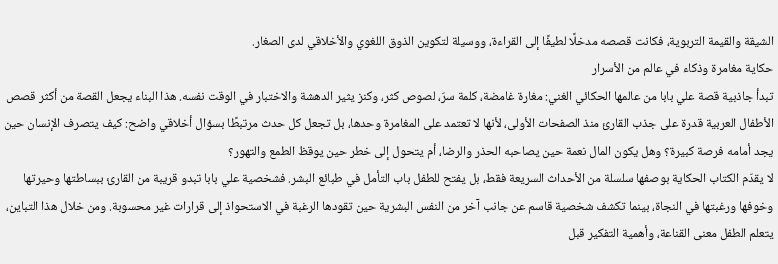الشيقة والقيمة التربوية، فكانت قصصه مدخلًا لطيفًا إلى القراءة، ووسيلة لتكوين الذوق اللغوي والأخلاقي لدى الصغار.
حكاية مغامرة وذكاء في عالم من الأسرار
تبدأ جاذبية قصة علي بابا من عالمها الحكائي الغني: مغارة غامضة، كلمة سرّ، لصوص كثر، وكنز يثير الدهشة والاختبار في الوقت نفسه. هذا البناء يجعل القصة من أكثر قصص الأطفال العربية قدرة على جذب القارئ منذ الصفحات الأولى، لأنها لا تعتمد على المغامرة وحدها، بل تجعل كل حدث مرتبطًا بسؤال أخلاقي واضح: كيف يتصرف الإنسان حين يجد أمامه فرصة كبيرة؟ وهل يكون المال نعمة حين يصاحبه الحذر والرضا، أم يتحول إلى خطر حين يوقظ الطمع والتهور؟
لا يقدّم الكتاب الحكاية بوصفها سلسلة من الأحداث السريعة فقط، بل يفتح للطفل باب التأمل في طبائع البشر. فشخصية علي بابا تبدو قريبة من القارئ ببساطتها وحيرتها وخوفها ورغبتها في النجاة، بينما تكشف شخصية قاسم عن جانب آخر من النفس البشرية حين تقودها الرغبة في الاستحواذ إلى قرارات غير محسوبة. ومن خلال هذا التباين، يتعلم الطفل معنى القناعة، وأهمية التفكير قبل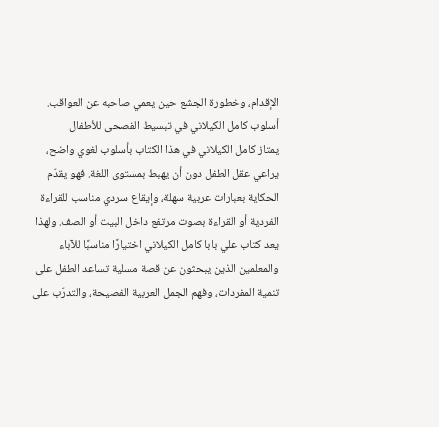الإقدام، وخطورة الجشع حين يعمي صاحبه عن العواقب.
أسلوب كامل الكيلاني في تبسيط الفصحى للأطفال
يمتاز كامل الكيلاني في هذا الكتاب بأسلوب لغوي واضح، يراعي عقل الطفل دون أن يهبط بمستوى اللغة. فهو يقدّم الحكاية بعبارات عربية سهلة، وإيقاع سردي مناسب للقراءة الفردية أو القراءة بصوت مرتفع داخل البيت أو الصف. ولهذا يعد كتاب علي بابا كامل الكيلاني اختيارًا مناسبًا للآباء والمعلمين الذين يبحثون عن قصة مسلية تساعد الطفل على تنمية المفردات، وفهم الجمل العربية الفصيحة، والتدرّب على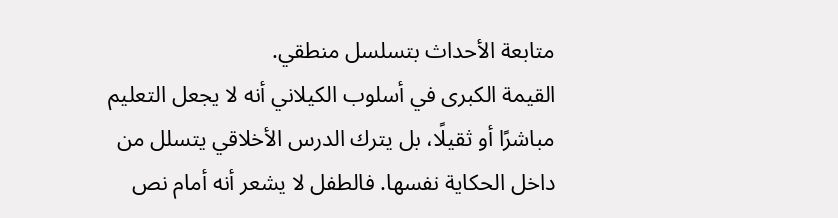متابعة الأحداث بتسلسل منطقي.
القيمة الكبرى في أسلوب الكيلاني أنه لا يجعل التعليم مباشرًا أو ثقيلًا، بل يترك الدرس الأخلاقي يتسلل من داخل الحكاية نفسها. فالطفل لا يشعر أنه أمام نص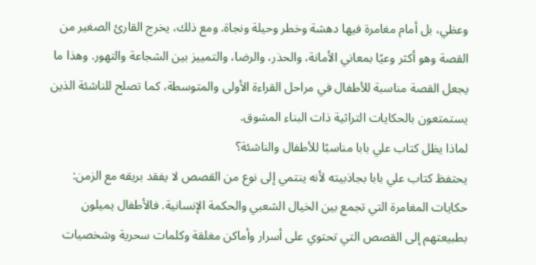وعظي، بل أمام مغامرة فيها دهشة وخطر وحيلة ونجاة. ومع ذلك، يخرج القارئ الصغير من القصة وهو أكثر وعيًا بمعاني الأمانة، والحذر، والرضا، والتمييز بين الشجاعة والتهور. وهذا ما يجعل القصة مناسبة للأطفال في مراحل القراءة الأولى والمتوسطة، كما تصلح للناشئة الذين يستمتعون بالحكايات التراثية ذات البناء المشوق.
لماذا يظل كتاب علي بابا مناسبًا للأطفال والناشئة؟
يحتفظ كتاب علي بابا بجاذبيته لأنه ينتمي إلى نوع من القصص لا يفقد بريقه مع الزمن: حكايات المغامرة التي تجمع بين الخيال الشعبي والحكمة الإنسانية. فالأطفال يميلون بطبيعتهم إلى القصص التي تحتوي على أسرار وأماكن مغلقة وكلمات سحرية وشخصيات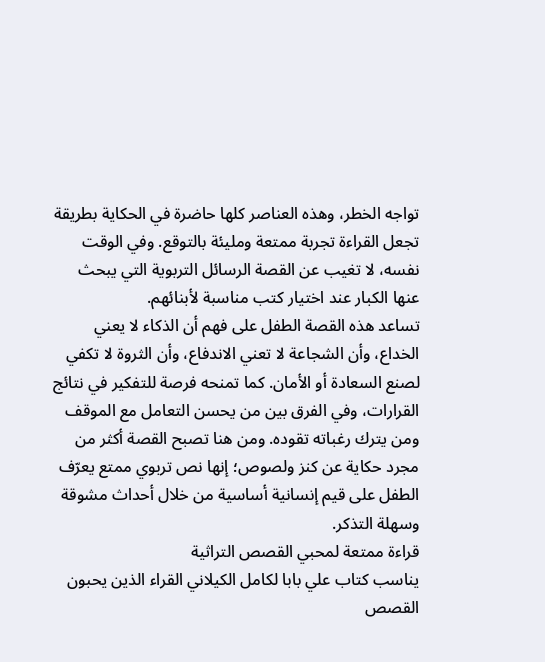تواجه الخطر، وهذه العناصر كلها حاضرة في الحكاية بطريقة تجعل القراءة تجربة ممتعة ومليئة بالتوقع. وفي الوقت نفسه، لا تغيب عن القصة الرسائل التربوية التي يبحث عنها الكبار عند اختيار كتب مناسبة لأبنائهم.
تساعد هذه القصة الطفل على فهم أن الذكاء لا يعني الخداع، وأن الشجاعة لا تعني الاندفاع، وأن الثروة لا تكفي لصنع السعادة أو الأمان. كما تمنحه فرصة للتفكير في نتائج القرارات، وفي الفرق بين من يحسن التعامل مع الموقف ومن يترك رغباته تقوده. ومن هنا تصبح القصة أكثر من مجرد حكاية عن كنز ولصوص؛ إنها نص تربوي ممتع يعرّف الطفل على قيم إنسانية أساسية من خلال أحداث مشوقة وسهلة التذكر.
قراءة ممتعة لمحبي القصص التراثية
يناسب كتاب علي بابا لكامل الكيلاني القراء الذين يحبون القصص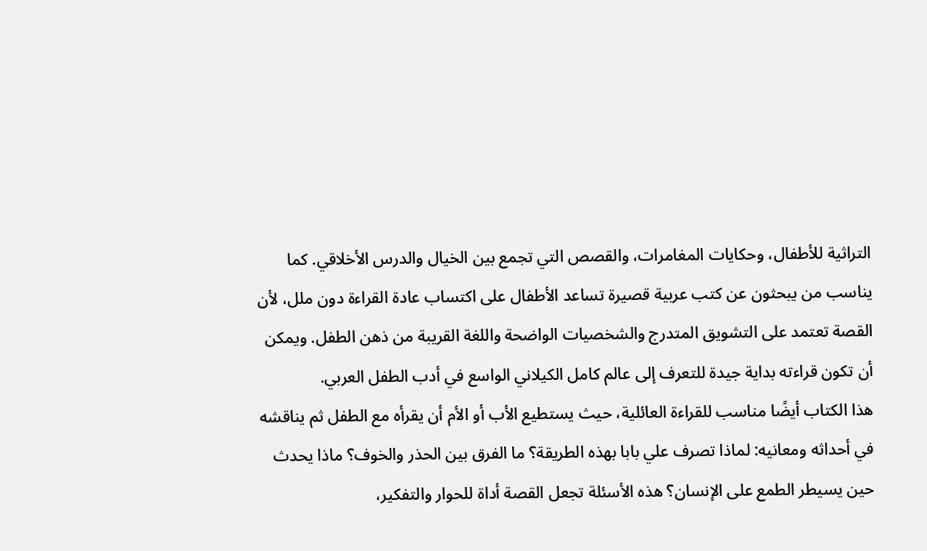التراثية للأطفال، وحكايات المغامرات، والقصص التي تجمع بين الخيال والدرس الأخلاقي. كما يناسب من يبحثون عن كتب عربية قصيرة تساعد الأطفال على اكتساب عادة القراءة دون ملل، لأن القصة تعتمد على التشويق المتدرج والشخصيات الواضحة واللغة القريبة من ذهن الطفل. ويمكن أن تكون قراءته بداية جيدة للتعرف إلى عالم كامل الكيلاني الواسع في أدب الطفل العربي.
هذا الكتاب أيضًا مناسب للقراءة العائلية، حيث يستطيع الأب أو الأم أن يقرأه مع الطفل ثم يناقشه في أحداثه ومعانيه: لماذا تصرف علي بابا بهذه الطريقة؟ ما الفرق بين الحذر والخوف؟ ماذا يحدث حين يسيطر الطمع على الإنسان؟ هذه الأسئلة تجعل القصة أداة للحوار والتفكير،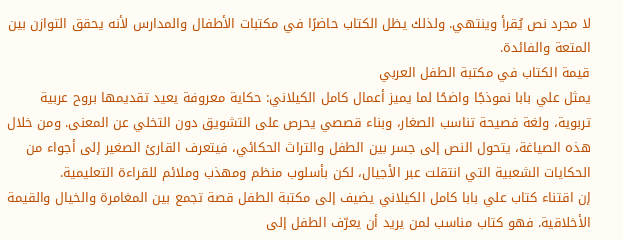لا مجرد نص يُقرأ وينتهي. ولذلك يظل الكتاب حاضرًا في مكتبات الأطفال والمدارس لأنه يحقق التوازن بين المتعة والفائدة.
قيمة الكتاب في مكتبة الطفل العربي
يمثل علي بابا نموذجًا واضحًا لما يميز أعمال كامل الكيلاني: حكاية معروفة يعيد تقديمها بروح عربية تربوية، ولغة فصيحة تناسب الصغار، وبناء قصصي يحرص على التشويق دون التخلي عن المعنى. ومن خلال هذه الصياغة، يتحول النص إلى جسر بين الطفل والتراث الحكائي، فيتعرف القارئ الصغير إلى أجواء من الحكايات الشعبية التي انتقلت عبر الأجيال، لكن بأسلوب منظم ومهذب وملائم للقراءة التعليمية.
إن اقتناء كتاب علي بابا كامل الكيلاني يضيف إلى مكتبة الطفل قصة تجمع بين المغامرة والخيال والقيمة الأخلاقية. فهو كتاب مناسب لمن يريد أن يعرّف الطفل إلى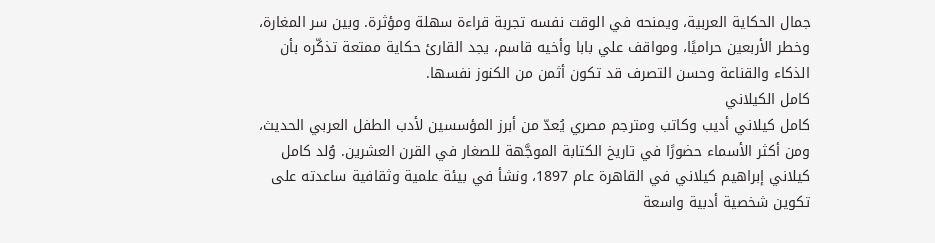جمال الحكاية العربية، ويمنحه في الوقت نفسه تجربة قراءة سهلة ومؤثرة. وبين سر المغارة، وخطر الأربعين حراميًا، ومواقف علي بابا وأخيه قاسم، يجد القارئ حكاية ممتعة تذكّره بأن الذكاء والقناعة وحسن التصرف قد تكون أثمن من الكنوز نفسها.
كامل الكيلاني
كامل كيلاني أديب وكاتب ومترجم مصري يُعدّ من أبرز المؤسسين لأدب الطفل العربي الحديث، ومن أكثر الأسماء حضورًا في تاريخ الكتابة الموجَّهة للصغار في القرن العشرين. وُلد كامل كيلاني إبراهيم كيلاني في القاهرة عام 1897، ونشأ في بيئة علمية وثقافية ساعدته على تكوين شخصية أدبية واسعة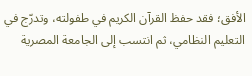الأفق؛ فقد حفظ القرآن الكريم في طفولته، وتدرّج في التعليم النظامي، ثم انتسب إلى الجامعة المصرية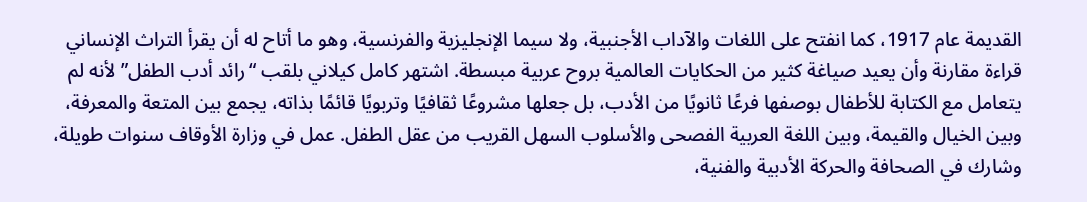القديمة عام 1917، كما انفتح على اللغات والآداب الأجنبية، ولا سيما الإنجليزية والفرنسية، وهو ما أتاح له أن يقرأ التراث الإنساني قراءة مقارنة وأن يعيد صياغة كثير من الحكايات العالمية بروح عربية مبسطة. اشتهر كامل كيلاني بلقب “رائد أدب الطفل” لأنه لم يتعامل مع الكتابة للأطفال بوصفها فرعًا ثانويًا من الأدب، بل جعلها مشروعًا ثقافيًا وتربويًا قائمًا بذاته، يجمع بين المتعة والمعرفة، وبين الخيال والقيمة، وبين اللغة العربية الفصحى والأسلوب السهل القريب من عقل الطفل. عمل في وزارة الأوقاف سنوات طويلة، وشارك في الصحافة والحركة الأدبية والفنية،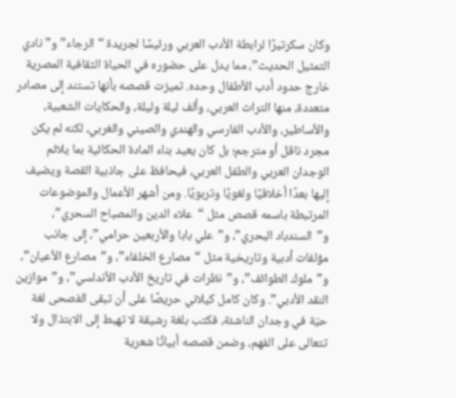وكان سكرتيرًا لرابطة الأدب العربي ورئيسًا لجريدة “الرجاء” و”نادي التمثيل الحديث”، مما يدل على حضوره في الحياة الثقافية المصرية خارج حدود أدب الأطفال وحده. تميزت قصصه بأنها تستند إلى مصادر متعددة، منها التراث العربي، وألف ليلة وليلة، والحكايات الشعبية، والأساطير، والأدب الفارسي والهندي والصيني والغربي، لكنه لم يكن مجرد ناقل أو مترجم؛ بل كان يعيد بناء المادة الحكائية بما يلائم الوجدان العربي والطفل العربي، فيحافظ على جاذبية القصة ويضيف إليها بعدًا أخلاقيًا ولغويًا وتربويًا. ومن أشهر الأعمال والموضوعات المرتبطة باسمه قصص مثل “علاء الدين والمصباح السحري”، و”السندباد البحري”، و”علي بابا والأربعين حرامي”، إلى جانب مؤلفات أدبية وتاريخية مثل “مصارع الخلفاء”، و”مصارع الأعيان”، و”ملوك الطوائف”، و”نظرات في تاريخ الأدب الأندلسي”، و”موازين النقد الأدبي”. وكان كامل كيلاني حريصًا على أن تبقى الفصحى لغة حيّة في وجدان الناشئة، فكتب بلغة رشيقة لا تهبط إلى الابتذال ولا تتعالى على الفهم، وضمن قصصه أبياتًا شعرية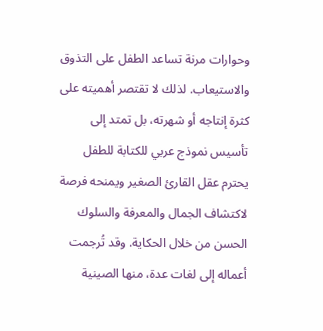وحوارات مرنة تساعد الطفل على التذوق والاستيعاب. لذلك لا تقتصر أهميته على كثرة إنتاجه أو شهرته، بل تمتد إلى تأسيس نموذج عربي للكتابة للطفل يحترم عقل القارئ الصغير ويمنحه فرصة لاكتشاف الجمال والمعرفة والسلوك الحسن من خلال الحكاية. وقد تُرجمت أعماله إلى لغات عدة، منها الصينية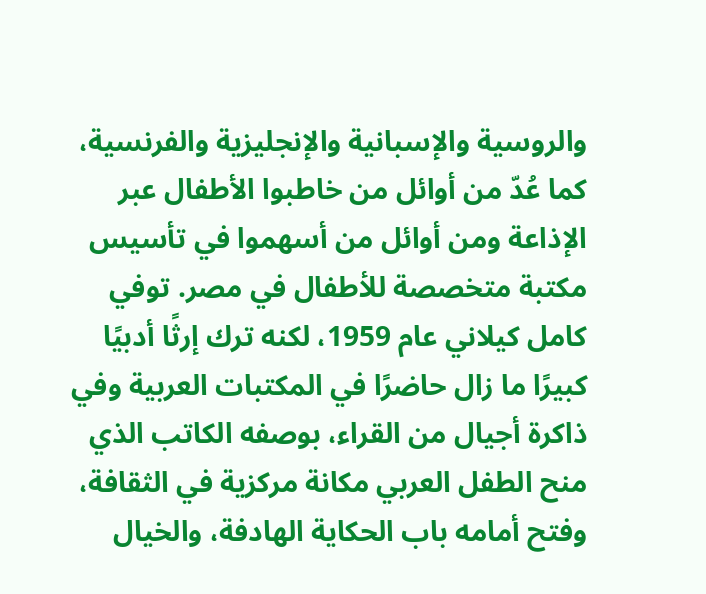والروسية والإسبانية والإنجليزية والفرنسية، كما عُدّ من أوائل من خاطبوا الأطفال عبر الإذاعة ومن أوائل من أسهموا في تأسيس مكتبة متخصصة للأطفال في مصر. توفي كامل كيلاني عام 1959، لكنه ترك إرثًا أدبيًا كبيرًا ما زال حاضرًا في المكتبات العربية وفي ذاكرة أجيال من القراء، بوصفه الكاتب الذي منح الطفل العربي مكانة مركزية في الثقافة، وفتح أمامه باب الحكاية الهادفة، والخيال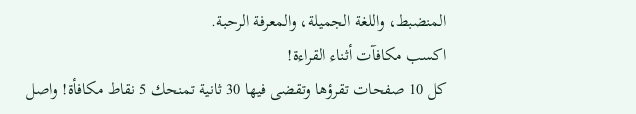المنضبط، واللغة الجميلة، والمعرفة الرحبة.
اكسب مكافآت أثناء القراءة!
كل 10 صفحات تقرؤها وتقضى فيها 30 ثانية تمنحك 5 نقاط مكافأة! واصل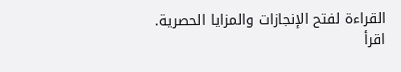القراءة لفتح الإنجازات والمزايا الحصرية.
اقرأ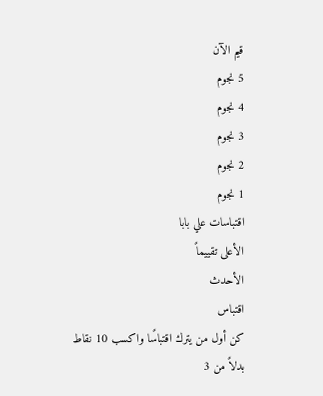قيم الآن
5 نجوم
4 نجوم
3 نجوم
2 نجوم
1 نجوم
اقتباسات علي بابا
الأعلى تقييماً
الأحدث
اقتباس
كن أول من يترك اقتباسًا واكسب 10 نقاط
بدلاً من 3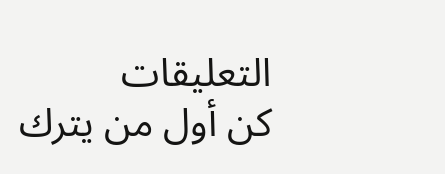التعليقات
كن أول من يترك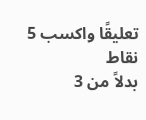تعليقًا واكسب 5 نقاط
بدلاً من 3